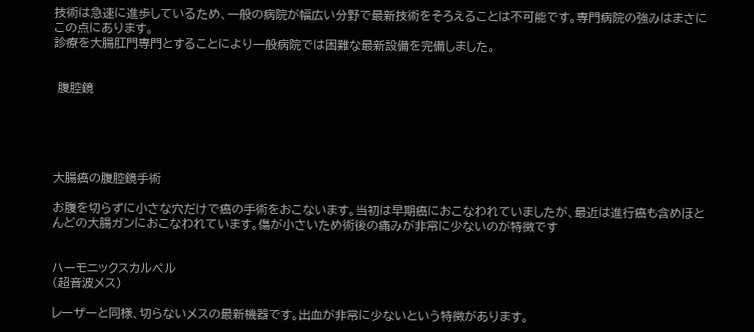技術は急速に進歩しているため、一般の病院が幅広い分野で最新技術をそろえることは不可能です。専門病院の強みはまさにこの点にあります。
診療を大腸肛門専門とすることにより一般病院では困難な最新設備を完備しました。


 腹腔鏡





大腸癌の腹腔鏡手術

お腹を切らずに小さな穴だけで癌の手術をおこないます。当初は早期癌におこなわれていましたが、最近は進行癌も含めほとんどの大腸ガンにおこなわれています。傷が小さいため術後の痛みが非常に少ないのが特徴です


ハーモニックスカルペル
(超音波メス)

レーザーと同様、切らないメスの最新機器です。出血が非常に少ないという特徴があります。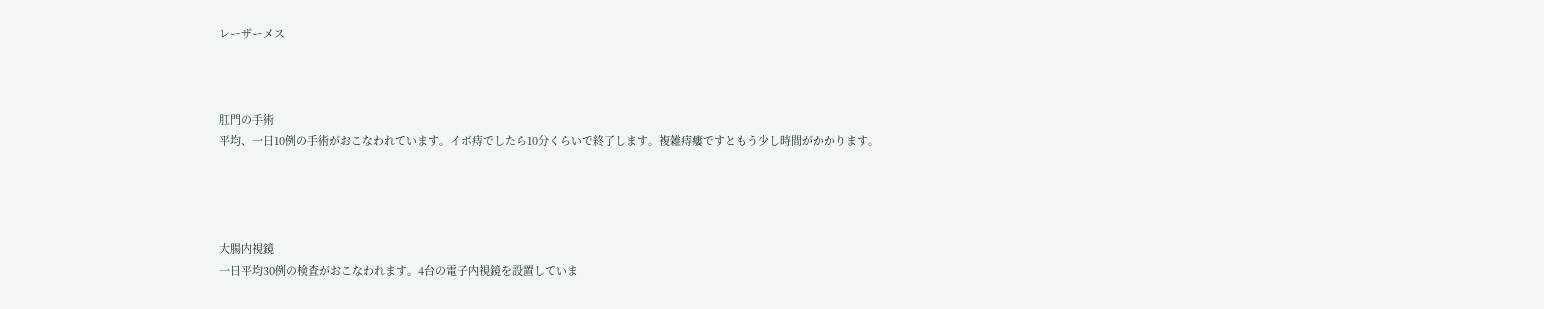レーザーメス



肛門の手術
平均、一日10例の手術がおこなわれています。イボ痔でしたら10分くらいで終了します。複雑痔瘻ですともう少し時間がかかります。




大腸内視鏡
一日平均30例の検査がおこなわれます。4台の電子内視鏡を設置していま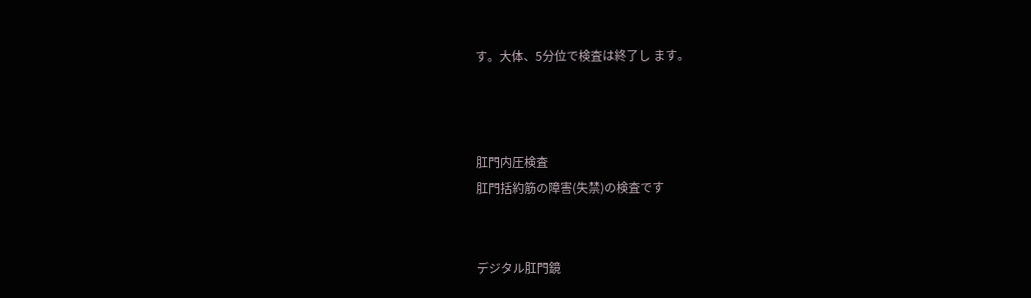す。大体、5分位で検査は終了し ます。



肛門内圧検査
肛門括約筋の障害(失禁)の検査です


デジタル肛門鏡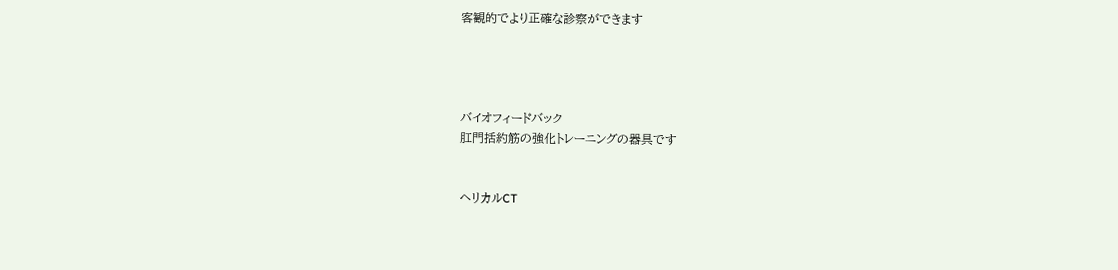客観的でより正確な診察ができます




バイオフィードバック
肛門括約筋の強化トレーニングの器具です


ヘリカルCT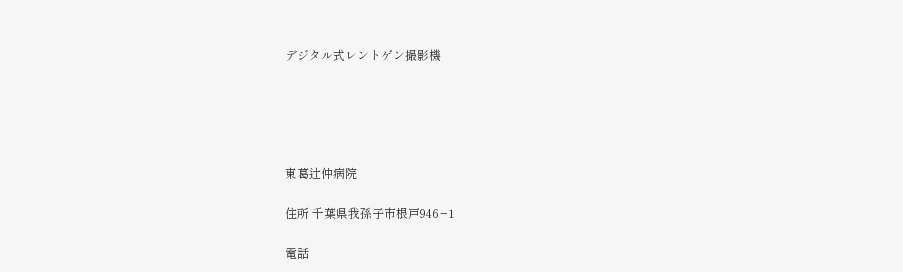デジタル式レントゲン撮影機





東葛辻仲病院

住所 千葉県我孫子市根戸946−1

電話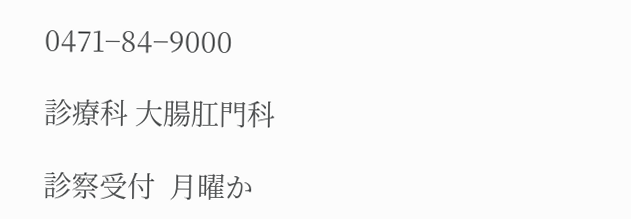0471−84−9000

診療科 大腸肛門科

診察受付  月曜か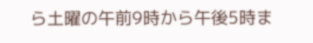ら土曜の午前9時から午後5時ま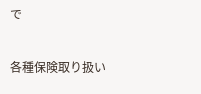で

各種保険取り扱い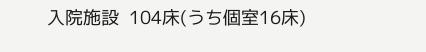入院施設  104床(うち個室16床)